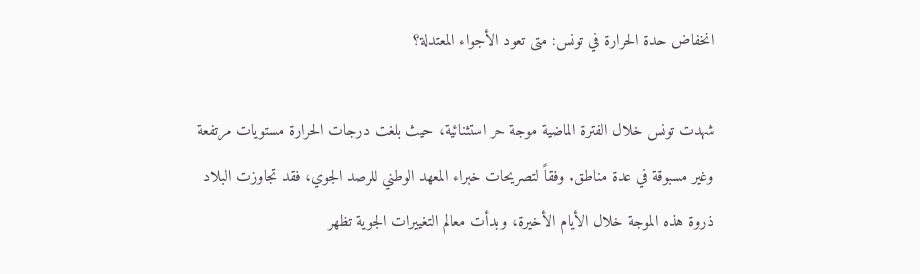انخفاض حدة الحرارة في تونس: متى تعود الأجواء المعتدلة؟

شهدت تونس خلال الفترة الماضية موجة حر استثنائية، حيث بلغت درجات الحرارة مستويات مرتفعة وغير مسبوقة في عدة مناطق. وفقاً لتصريحات خبراء المعهد الوطني للرصد الجوي، فقد تجاوزت البلاد ذروة هذه الموجة خلال الأيام الأخيرة، وبدأت معالم التغييرات الجوية تظهر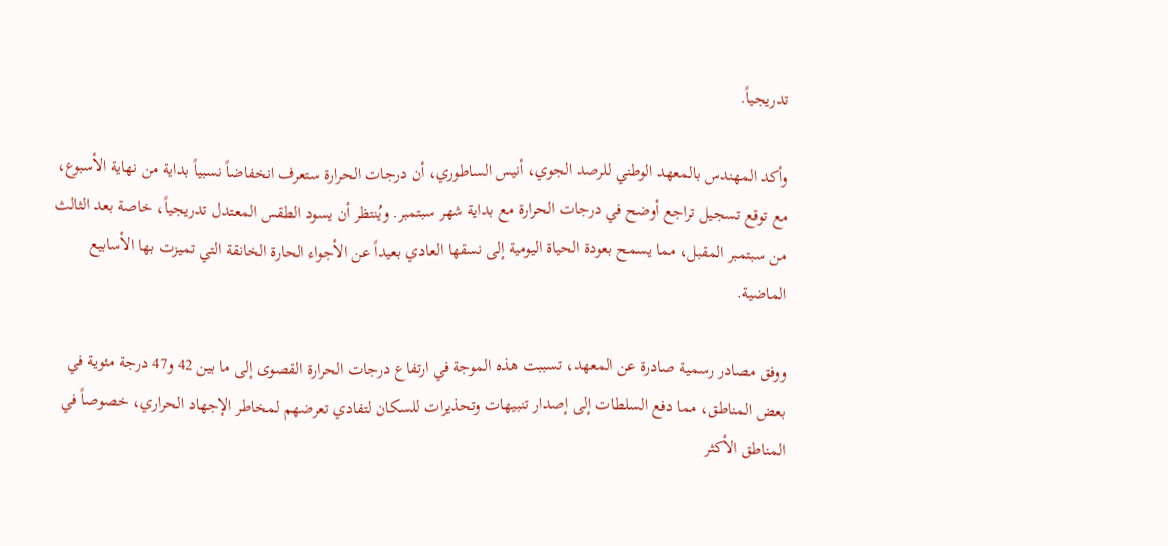تدريجياً.

وأكد المهندس بالمعهد الوطني للرصد الجوي، أنيس الساطوري، أن درجات الحرارة ستعرف انخفاضاً نسبياً بداية من نهاية الأسبوع، مع توقع تسجيل تراجع أوضح في درجات الحرارة مع بداية شهر سبتمبر. ويُنتظر أن يسود الطقس المعتدل تدريجياً، خاصة بعد الثالث من سبتمبر المقبل، مما يسمح بعودة الحياة اليومية إلى نسقها العادي بعيداً عن الأجواء الحارة الخانقة التي تميزت بها الأسابيع الماضية.

ووفق مصادر رسمية صادرة عن المعهد، تسببت هذه الموجة في ارتفاع درجات الحرارة القصوى إلى ما بين 42 و47 درجة مئوية في بعض المناطق، مما دفع السلطات إلى إصدار تنبيهات وتحذيرات للسكان لتفادي تعرضهم لمخاطر الإجهاد الحراري، خصوصاً في المناطق الأكثر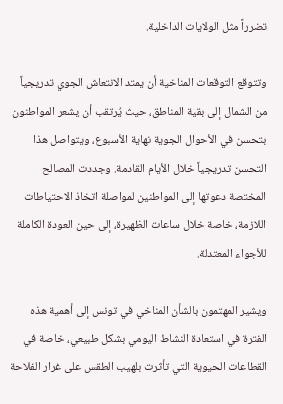تضرراً مثل الولايات الداخلية.

وتتوقع التوقعات المناخية أن يمتد الانتعاش الجوي تدريجياً من الشمال إلى بقية المناطق، حيث يُرتقب أن يشعر المواطنون بتحسن في الأحوال الجوية نهاية الأسبوع، ويتواصل هذا التحسن تدريجياً خلال الأيام القادمة. وجددت المصالح المختصة دعوتها إلى المواطنين لمواصلة اتخاذ الاحتياطات اللازمة، خاصة خلال ساعات الظهيرة، إلى حين العودة الكاملة للأجواء المعتدلة.

ويشير المهتمون بالشأن المناخي في تونس إلى أهمية هذه الفترة في استعادة النشاط اليومي بشكل طبيعي، خاصة في القطاعات الحيوية التي تأثرت بلهيب الطقس على غرار الفلاحة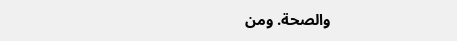والصحة. ومن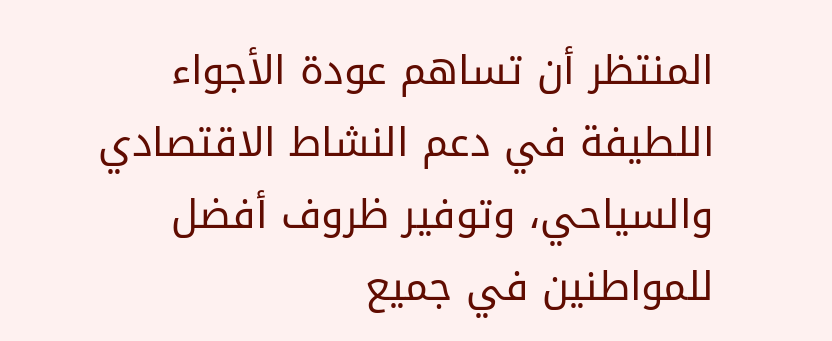المنتظر أن تساهم عودة الأجواء اللطيفة في دعم النشاط الاقتصادي والسياحي، وتوفير ظروف أفضل للمواطنين في جميع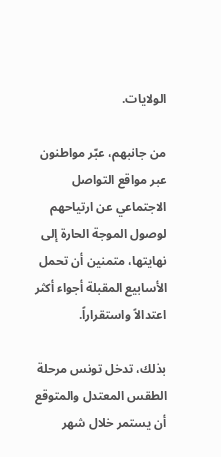الولايات.

من جانبهم، عبّر مواطنون عبر مواقع التواصل الاجتماعي عن ارتياحهم لوصول الموجة الحارة إلى نهايتها، متمنين أن تحمل الأسابيع المقبلة أجواء أكثر اعتدالاً واستقراراً.

بذلك، تدخل تونس مرحلة الطقس المعتدل والمتوقع أن يستمر خلال شهر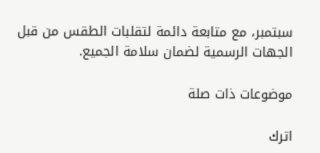سبتمبر، مع متابعة دائمة لتقلبات الطقس من قبل الجهات الرسمية لضمان سلامة الجميع.

موضوعات ذات صلة

اترك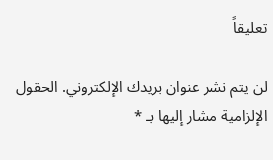تعليقاً

لن يتم نشر عنوان بريدك الإلكتروني. الحقول الإلزامية مشار إليها بـ *